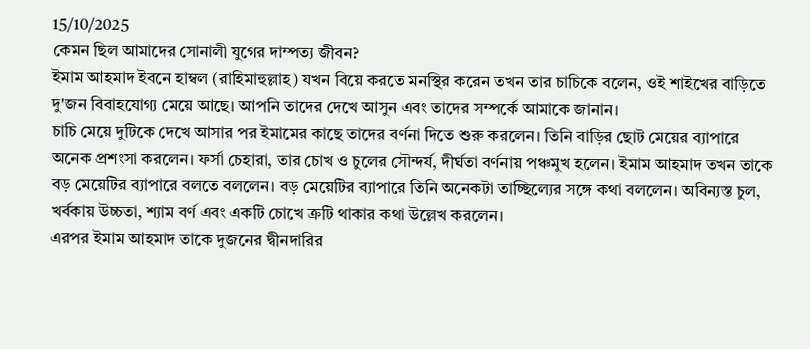15/10/2025
কেমন ছিল আমাদের সোনালী যুগের দাম্পত্য জীবন?
ইমাম আহমাদ ইবনে হাম্বল (রাহিমাহুল্লাহ) যখন বিয়ে করতে মনস্থির করেন তখন তার চাচিকে বলেন, ওই শাইখের বাড়িতে দু'জন বিবাহযোগ্য মেয়ে আছে। আপনি তাদের দেখে আসুন এবং তাদের সম্পর্কে আমাকে জানান।
চাচি মেয়ে দুটিকে দেখে আসার পর ইমামের কাছে তাদের বর্ণনা দিতে শুরু করলেন। তিনি বাড়ির ছোট মেয়ের ব্যাপারে অনেক প্রশংসা করলেন। ফর্সা চেহারা, তার চোখ ও চুলের সৌন্দর্য, দীর্ঘতা বর্ণনায় পঞ্চমুখ হলেন। ইমাম আহমাদ তখন তাকে বড় মেয়েটির ব্যাপারে বলতে বললেন। বড় মেয়েটির ব্যাপারে তিনি অনেকটা তাচ্ছিল্যের সঙ্গে কথা বললেন। অবিন্যস্ত চুল, খর্বকায় উচ্চতা, শ্যাম বর্ণ এবং একটি চোখে ক্রটি থাকার কথা উল্লেখ করলেন।
এরপর ইমাম আহমাদ তাকে দুজনের দ্বীনদারির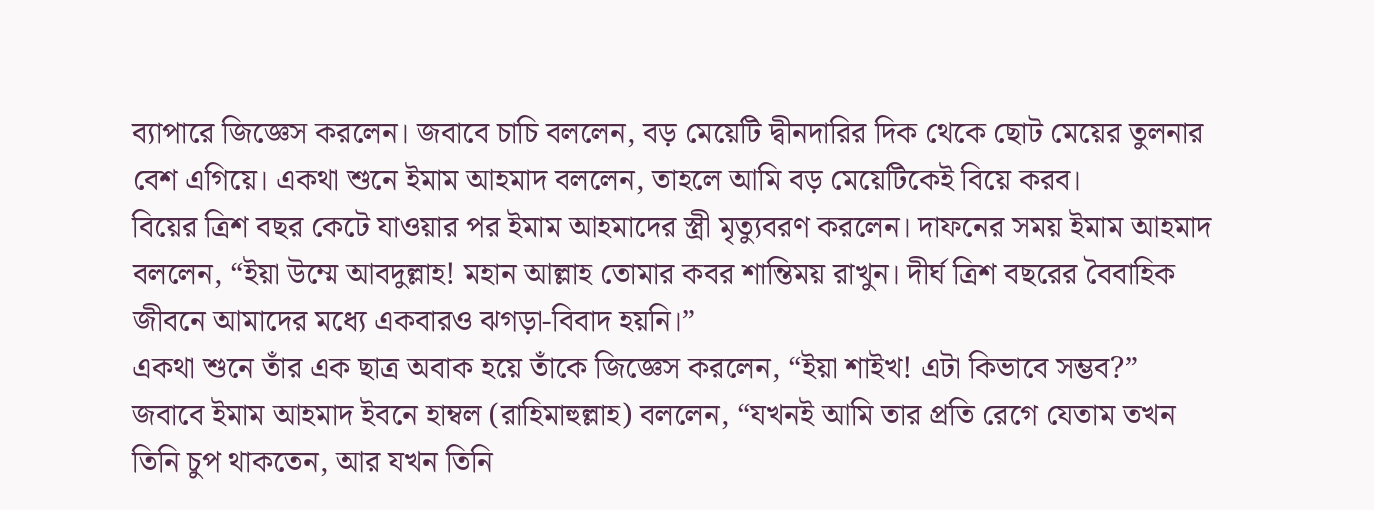ব্যাপারে জিজ্ঞেস করলেন। জবাবে চাচি বললেন, বড় মেয়েটি দ্বীনদারির দিক থেকে ছোট মেয়ের তুলনার বেশ এগিয়ে। একথা শুনে ইমাম আহমাদ বললেন, তাহলে আমি বড় মেয়েটিকেই বিয়ে করব।
বিয়ের ত্রিশ বছর কেটে যাওয়ার পর ইমাম আহমাদের স্ত্রী মৃত্যুবরণ করলেন। দাফনের সময় ইমাম আহমাদ বললেন, “ইয়া উম্মে আবদুল্লাহ! মহান আল্লাহ তোমার কবর শান্তিময় রাখুন। দীর্ঘ ত্রিশ বছরের বৈবাহিক জীবনে আমাদের মধ্যে একবারও ঝগড়া-বিবাদ হয়নি।”
একথা শুনে তাঁর এক ছাত্র অবাক হয়ে তাঁকে জিজ্ঞেস করলেন, “ইয়া শাইখ! এটা কিভাবে সম্ভব?” জবাবে ইমাম আহমাদ ইবনে হাম্বল (রাহিমাহুল্লাহ) বললেন, “যখনই আমি তার প্রতি রেগে যেতাম তখন তিনি চুপ থাকতেন, আর যখন তিনি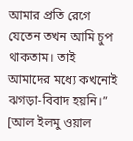আমার প্রতি রেগে যেতেন তখন আমি চুপ থাকতাম। তাই আমাদের মধ্যে কখনোই ঝগড়া-বিবাদ হয়নি।”
[আল ইলমু ওয়াল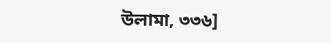উলামা, ৩৩৬]